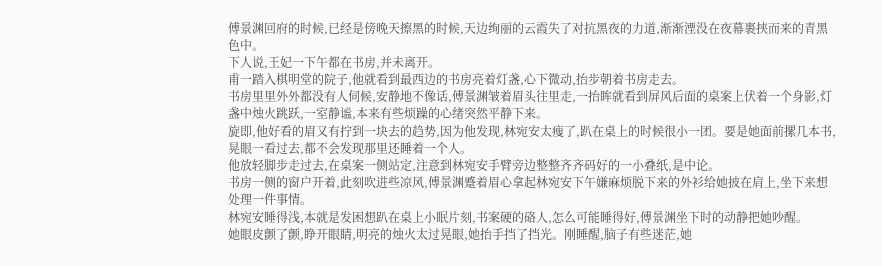傅景渊回府的时候,已经是傍晚天擦黑的时候,天边绚丽的云霞失了对抗黑夜的力道,渐渐湮没在夜幕裹挟而来的青黑色中。
下人说,王妃一下午都在书房,并未离开。
甫一踏入棋明堂的院子,他就看到最西边的书房亮着灯盏,心下微动,抬步朝着书房走去。
书房里里外外都没有人伺候,安静地不像话,傅景渊皱着眉头往里走,一抬眸就看到屏风后面的桌案上伏着一个身影,灯盏中烛火跳跃,一室静谧,本来有些烦躁的心绪突然平静下来。
旋即,他好看的眉又有拧到一块去的趋势,因为他发现,林宛安太瘦了,趴在桌上的时候很小一团。要是她面前摞几本书,晃眼一看过去,都不会发现那里还睡着一个人。
他放轻脚步走过去,在桌案一侧站定,注意到林宛安手臂旁边整整齐齐码好的一小叠纸,是中论。
书房一侧的窗户开着,此刻吹进些凉风,傅景渊蹙着眉心拿起林宛安下午嫌麻烦脱下来的外衫给她披在肩上,坐下来想处理一件事情。
林宛安睡得浅,本就是发困想趴在桌上小眠片刻,书案硬的硌人,怎么可能睡得好,傅景渊坐下时的动静把她吵醒。
她眼皮颤了颤,睁开眼睛,明亮的烛火太过晃眼,她抬手挡了挡光。刚睡醒,脑子有些迷茫,她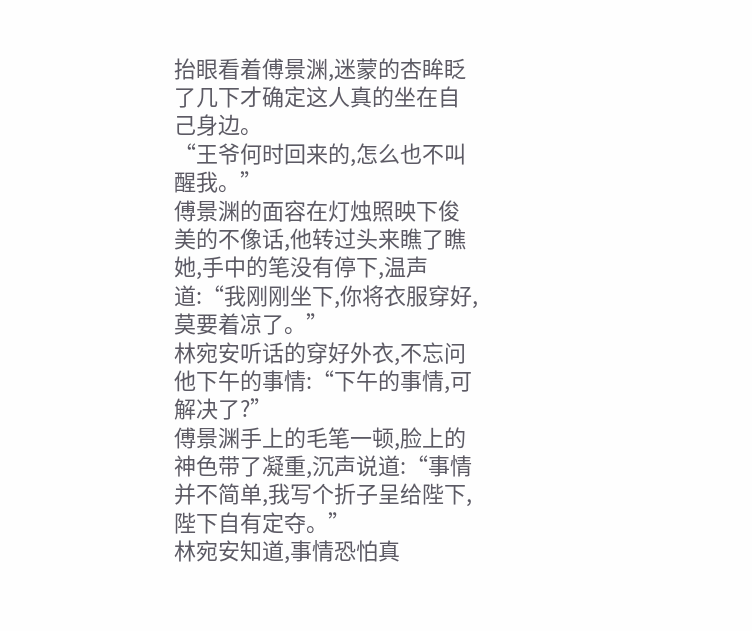抬眼看着傅景渊,迷蒙的杏眸眨了几下才确定这人真的坐在自己身边。
“王爷何时回来的,怎么也不叫醒我。”
傅景渊的面容在灯烛照映下俊美的不像话,他转过头来瞧了瞧她,手中的笔没有停下,温声道:“我刚刚坐下,你将衣服穿好,莫要着凉了。”
林宛安听话的穿好外衣,不忘问他下午的事情:“下午的事情,可解决了?”
傅景渊手上的毛笔一顿,脸上的神色带了凝重,沉声说道:“事情并不简单,我写个折子呈给陛下,陛下自有定夺。”
林宛安知道,事情恐怕真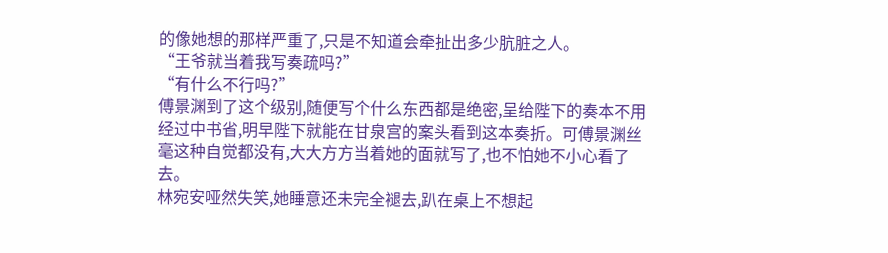的像她想的那样严重了,只是不知道会牵扯出多少肮脏之人。
“王爷就当着我写奏疏吗?”
“有什么不行吗?”
傅景渊到了这个级别,随便写个什么东西都是绝密,呈给陛下的奏本不用经过中书省,明早陛下就能在甘泉宫的案头看到这本奏折。可傅景渊丝毫这种自觉都没有,大大方方当着她的面就写了,也不怕她不小心看了去。
林宛安哑然失笑,她睡意还未完全褪去,趴在桌上不想起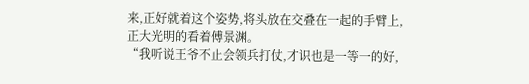来,正好就着这个姿势,将头放在交叠在一起的手臂上,正大光明的看着傅景渊。
“我听说王爷不止会领兵打仗,才识也是一等一的好,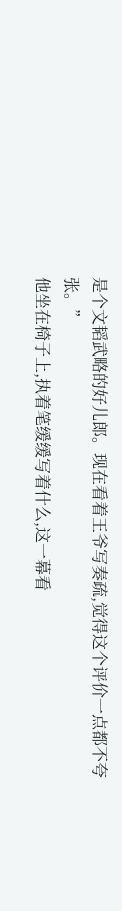是个文韬武略的好儿郎。现在看着王爷写奏疏,觉得这个评价一点都不夸张。”
他坐在椅子上,执着笔缓缓写着什么,这一幕看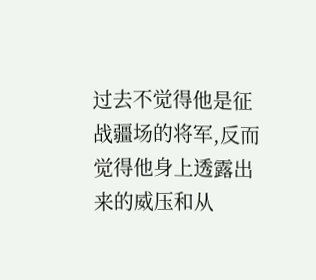过去不觉得他是征战疆场的将军,反而觉得他身上透露出来的威压和从